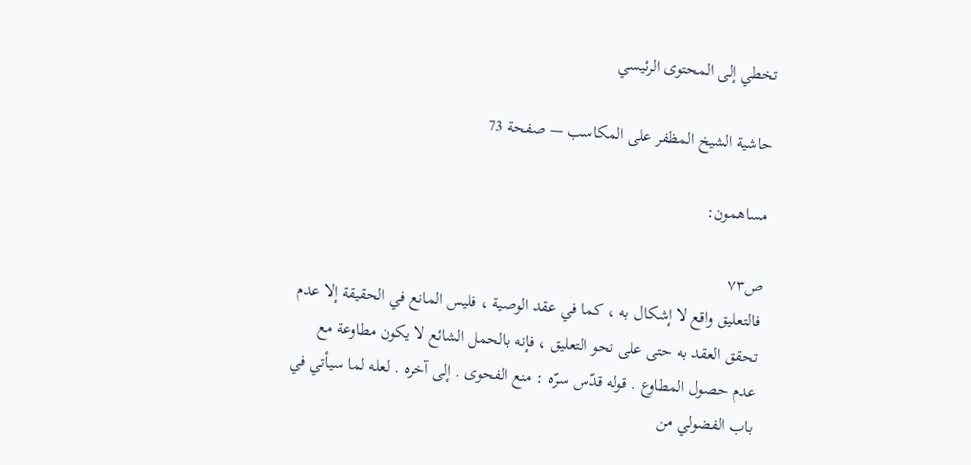تخطي إلى المحتوى الرئيسي

حاشية الشيخ المظفر على المكاسب — صفحة 73

مساهمون:

ص٧٣
فالتعليق واقع لا إشكال به ، كما في عقد الوصية ، فليس المانع في الحقيقة إلا عدم تحقق العقد به حتى على نحو التعليق ، فإنه بالحمل الشائع لا يكون مطاوعة مع عدم حصول المطاوع . قوله قدّس سرّه : منع الفحوى . إلى آخره . لعله لما سيأتي في باب الفضولي من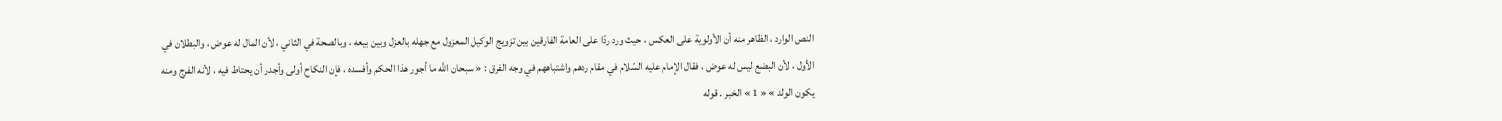النص الوارد ، الظاهر منه أن الأولوية على العكس ، حيث ورد ردّا على العامة الفارقين بين تزويج الوكيل المعزول مع جهله بالعزل وبين بيعه ، وبالصحة في الثاني ، لأن المال له عوض ، والبطلان في الأول ، لأن البضع ليس له عوض ، فقال الإمام عليه السّلام في مقام ردهم واشتباههم في وجه الفرق : « سبحان اللَّه ما أجور هذا الحكم وأفسده ، فإن النكاح أولى وأجدر أن يحتاط فيه ، لأنه الفرج ومنه يكون الولد » « 1 » الخبر . قوله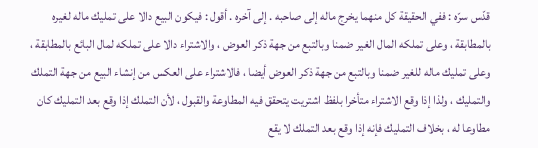قدّس سرّه : ففي الحقيقة كل منهما يخرج ماله إلى صاحبه . إلى آخره . أقول : فيكون البيع دالا على تمليك ماله لغيره بالمطابقة ، وعلى تملكه المال الغير ضمنا وبالتبع من جهة ذكر العوض ، والاشتراء دالا على تملكه لمال البائع بالمطابقة ، وعلى تمليك ماله للغير ضمنا وبالتبع من جهة ذكر العوض أيضا ، فالاشتراء على العكس من إنشاء البيع من جهة التملك والتمليك ، ولذا إذا وقع الاشتراء متأخرا بلفظ اشتريت يتحقق فيه المطاوعة والقبول ، لأن التملك إذا وقع بعد التمليك كان مطاوعا له ، بخلاف التمليك فإنه إذا وقع بعد التملك لا يقع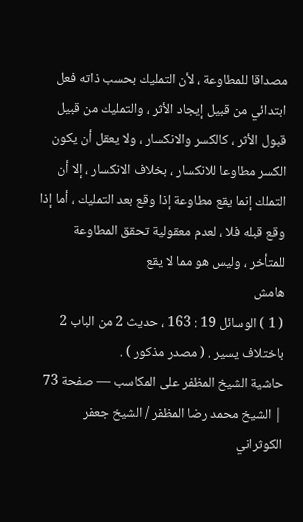مصداقا للمطاوعة ، لأن التمليك بحسب ذاته فعل ابتدائي من قبيل إيجاد الأثر ، والتمليك من قبيل قبول الأثر ، كالكسر والانكسار ، ولا يعقل أن يكون الكسر مطاوعا للانكسار ، بخلاف الانكسار ، إلا أن التملك إنما يقع مطاوعة إذا وقع بعد التمليك ، أما إذا وقع قبله فلا ، لعدم معقولية تحقق المطاوعة للمتأخر ، وليس هو مما لا يقع
هامش
( 1 ) الوسائل 19 : 163 ، حديث 2 من الباب 2 باختلاف يسير . ( مصدر مذكور ) .
حاشية الشيخ المظفر على المكاسب — صفحة 73 | الشيخ محمد رضا المظفر / الشيخ جعفر الكوثراني